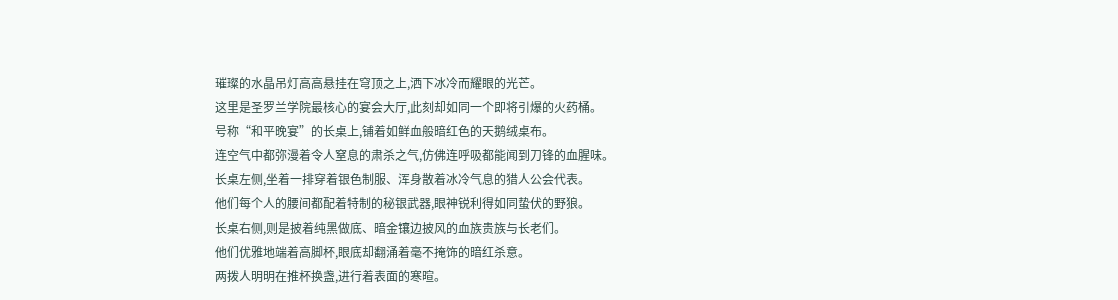璀璨的水晶吊灯高高悬挂在穹顶之上,洒下冰冷而耀眼的光芒。
这里是圣罗兰学院最核心的宴会大厅,此刻却如同一个即将引爆的火药桶。
号称“和平晚宴”的长桌上,铺着如鲜血般暗红色的天鹅绒桌布。
连空气中都弥漫着令人窒息的肃杀之气,仿佛连呼吸都能闻到刀锋的血腥味。
长桌左侧,坐着一排穿着银色制服、浑身散着冰冷气息的猎人公会代表。
他们每个人的腰间都配着特制的秘银武器,眼神锐利得如同蛰伏的野狼。
长桌右侧,则是披着纯黑做底、暗金镶边披风的血族贵族与长老们。
他们优雅地端着高脚杯,眼底却翻涌着毫不掩饰的暗红杀意。
两拨人明明在推杯换盏,进行着表面的寒暄。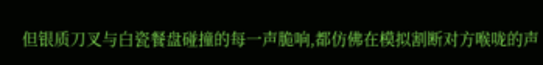但银质刀叉与白瓷餐盘碰撞的每一声脆响,都仿佛在模拟割断对方喉咙的声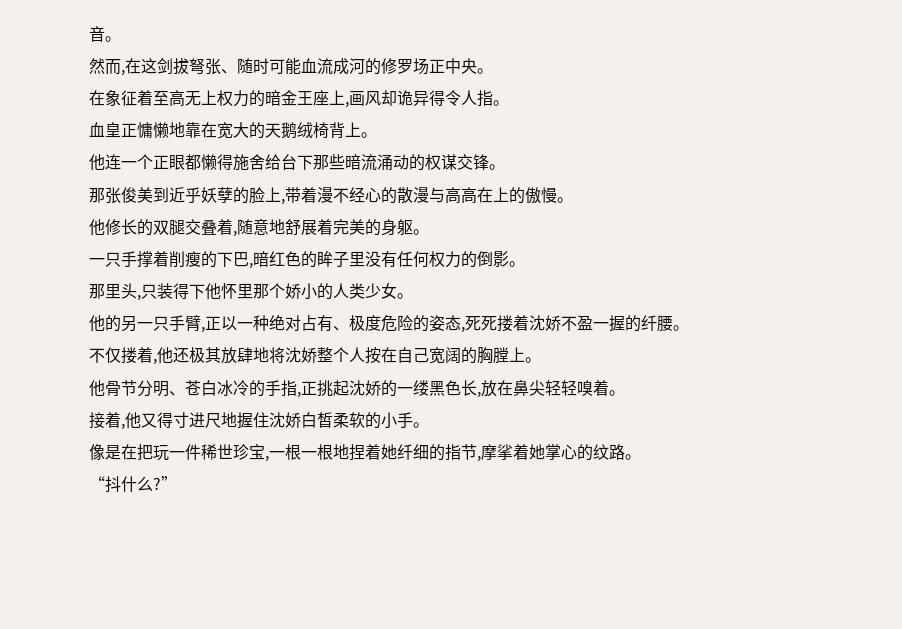音。
然而,在这剑拔弩张、随时可能血流成河的修罗场正中央。
在象征着至高无上权力的暗金王座上,画风却诡异得令人指。
血皇正慵懒地靠在宽大的天鹅绒椅背上。
他连一个正眼都懒得施舍给台下那些暗流涌动的权谋交锋。
那张俊美到近乎妖孽的脸上,带着漫不经心的散漫与高高在上的傲慢。
他修长的双腿交叠着,随意地舒展着完美的身躯。
一只手撑着削瘦的下巴,暗红色的眸子里没有任何权力的倒影。
那里头,只装得下他怀里那个娇小的人类少女。
他的另一只手臂,正以一种绝对占有、极度危险的姿态,死死搂着沈娇不盈一握的纤腰。
不仅搂着,他还极其放肆地将沈娇整个人按在自己宽阔的胸膛上。
他骨节分明、苍白冰冷的手指,正挑起沈娇的一缕黑色长,放在鼻尖轻轻嗅着。
接着,他又得寸进尺地握住沈娇白皙柔软的小手。
像是在把玩一件稀世珍宝,一根一根地捏着她纤细的指节,摩挲着她掌心的纹路。
“抖什么?”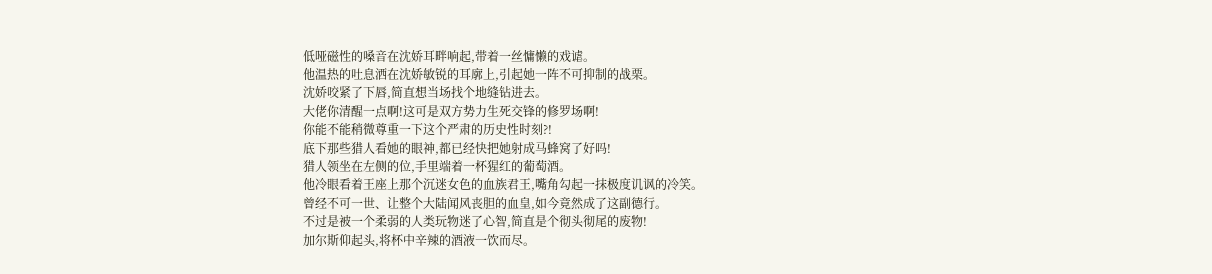低哑磁性的嗓音在沈娇耳畔响起,带着一丝慵懒的戏谑。
他温热的吐息洒在沈娇敏锐的耳廓上,引起她一阵不可抑制的战栗。
沈娇咬紧了下唇,简直想当场找个地缝钻进去。
大佬你清醒一点啊!这可是双方势力生死交锋的修罗场啊!
你能不能稍微尊重一下这个严肃的历史性时刻?!
底下那些猎人看她的眼神,都已经快把她射成马蜂窝了好吗!
猎人领坐在左侧的位,手里端着一杯猩红的葡萄酒。
他冷眼看着王座上那个沉迷女色的血族君王,嘴角勾起一抹极度讥讽的冷笑。
曾经不可一世、让整个大陆闻风丧胆的血皇,如今竟然成了这副德行。
不过是被一个柔弱的人类玩物迷了心智,简直是个彻头彻尾的废物!
加尔斯仰起头,将杯中辛辣的酒液一饮而尽。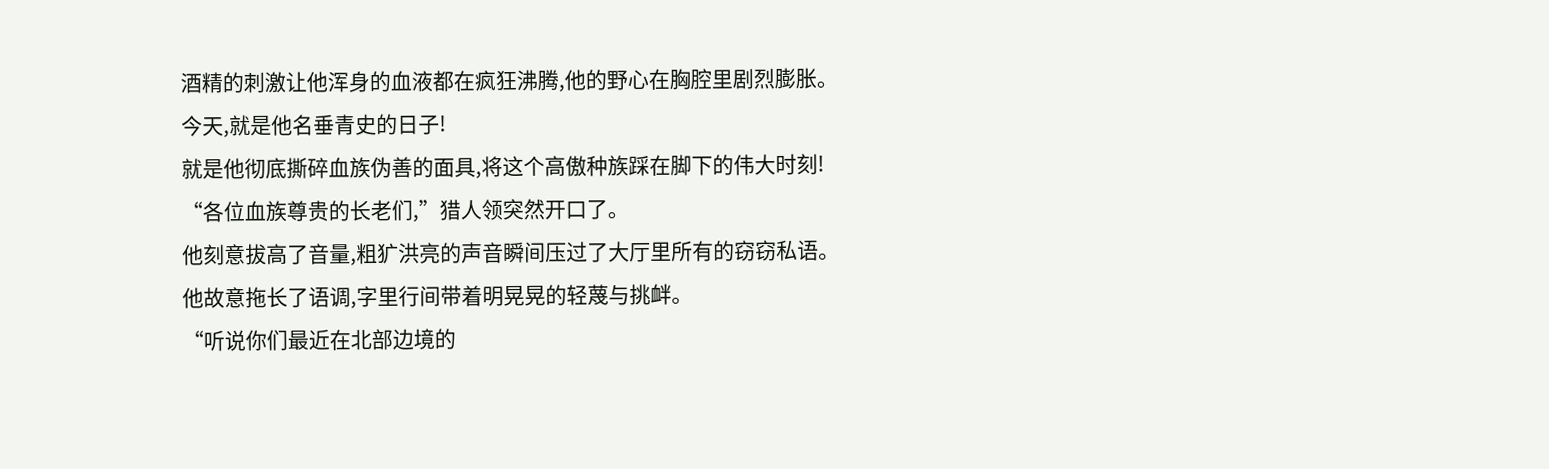酒精的刺激让他浑身的血液都在疯狂沸腾,他的野心在胸腔里剧烈膨胀。
今天,就是他名垂青史的日子!
就是他彻底撕碎血族伪善的面具,将这个高傲种族踩在脚下的伟大时刻!
“各位血族尊贵的长老们,”猎人领突然开口了。
他刻意拔高了音量,粗犷洪亮的声音瞬间压过了大厅里所有的窃窃私语。
他故意拖长了语调,字里行间带着明晃晃的轻蔑与挑衅。
“听说你们最近在北部边境的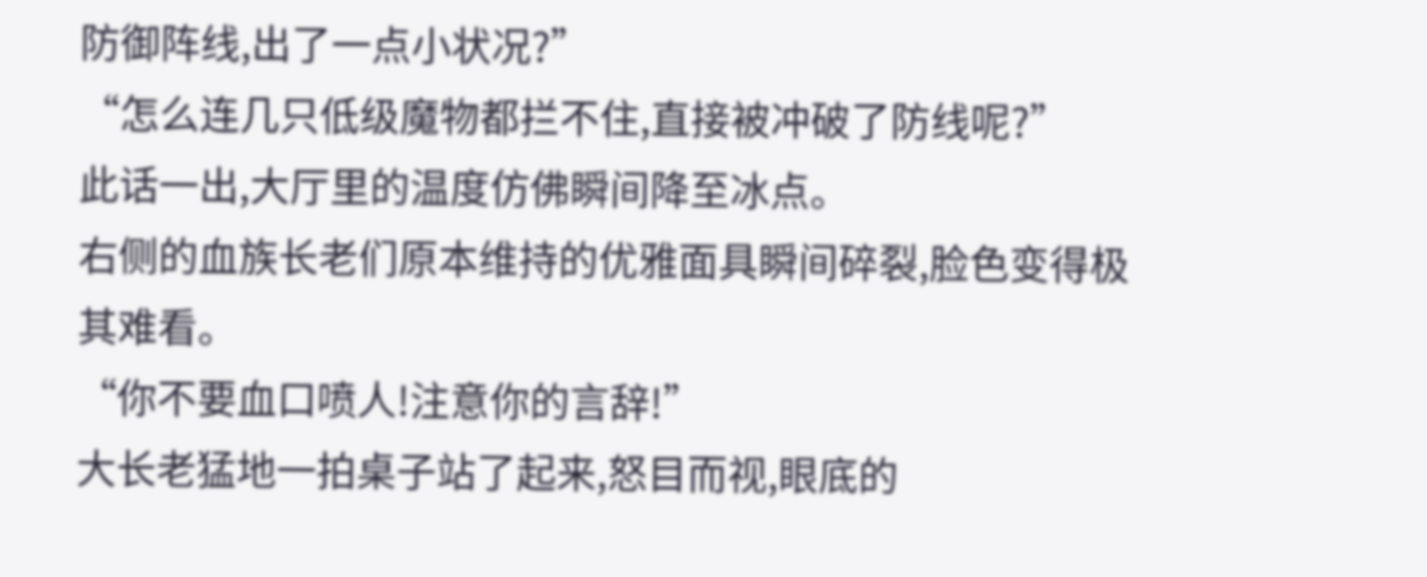防御阵线,出了一点小状况?”
“怎么连几只低级魔物都拦不住,直接被冲破了防线呢?”
此话一出,大厅里的温度仿佛瞬间降至冰点。
右侧的血族长老们原本维持的优雅面具瞬间碎裂,脸色变得极其难看。
“你不要血口喷人!注意你的言辞!”
大长老猛地一拍桌子站了起来,怒目而视,眼底的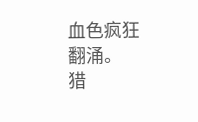血色疯狂翻涌。
猎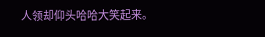人领却仰头哈哈大笑起来。